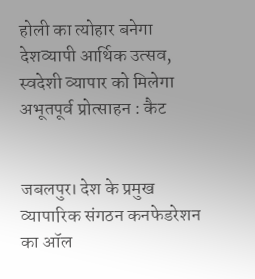होली का त्योहार बनेगा देशव्यापी आर्थिक उत्सव, स्वदेशी व्यापार को मिलेगा अभूतपूर्व प्रोत्साहन : कैट


जबलपुर। देश के प्रमुख व्यापारिक संगठन कनफेडरेशन का ऑल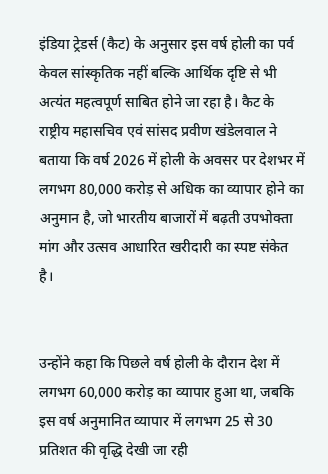इंडिया ट्रेडर्स (कैट) के अनुसार इस वर्ष होली का पर्व केवल सांस्कृतिक नहीं बल्कि आर्थिक दृष्टि से भी अत्यंत महत्वपूर्ण साबित होने जा रहा है। कैट के राष्ट्रीय महासचिव एवं सांसद प्रवीण खंडेलवाल ने बताया कि वर्ष 2026 में होली के अवसर पर देशभर में लगभग 80,000 करोड़ से अधिक का व्यापार होने का अनुमान है, जो भारतीय बाजारों में बढ़ती उपभोक्ता मांग और उत्सव आधारित खरीदारी का स्पष्ट संकेत है।


उन्होंने कहा कि पिछले वर्ष होली के दौरान देश में लगभग 60,000 करोड़ का व्यापार हुआ था, जबकि इस वर्ष अनुमानित व्यापार में लगभग 25 से 30 प्रतिशत की वृद्धि देखी जा रही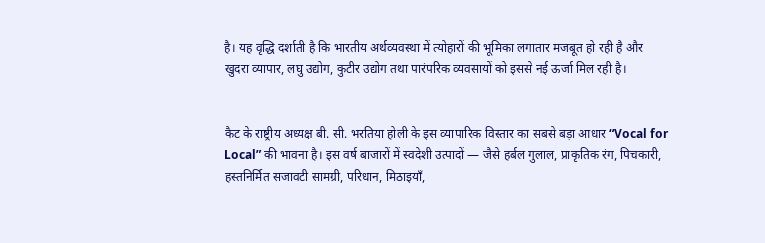है। यह वृद्धि दर्शाती है कि भारतीय अर्थव्यवस्था में त्योहारों की भूमिका लगातार मजबूत हो रही है और खुदरा व्यापार, लघु उद्योग, कुटीर उद्योग तथा पारंपरिक व्यवसायों को इससे नई ऊर्जा मिल रही है।


कैट के राष्ट्रीय अध्यक्ष बी. सी. भरतिया होली के इस व्यापारिक विस्तार का सबसे बड़ा आधार “Vocal for Local” की भावना है। इस वर्ष बाजारों में स्वदेशी उत्पादों — जैसे हर्बल गुलाल, प्राकृतिक रंग, पिचकारी, हस्तनिर्मित सजावटी सामग्री, परिधान, मिठाइयाँ,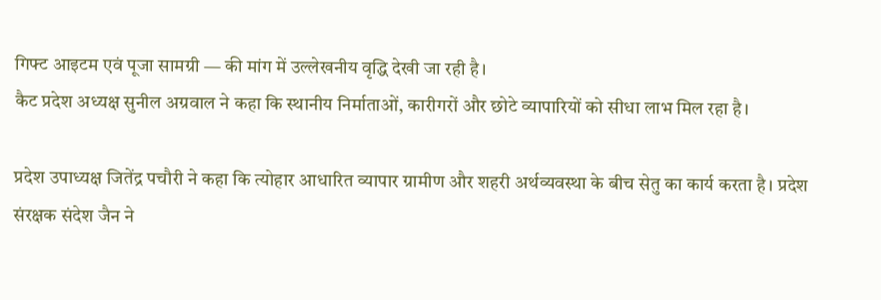गिफ्ट आइटम एवं पूजा सामग्री — की मांग में उल्लेखनीय वृद्धि देखी जा रही है।
कैट प्रदेश अध्यक्ष सुनील अग्रवाल ने कहा कि स्थानीय निर्माताओं, कारीगरों और छोटे व्यापारियों को सीधा लाभ मिल रहा है।

प्रदेश उपाध्यक्ष जितेंद्र पचौरी ने कहा कि त्योहार आधारित व्यापार ग्रामीण और शहरी अर्थव्यवस्था के बीच सेतु का कार्य करता है। प्रदेश संरक्षक संदेश जैन ने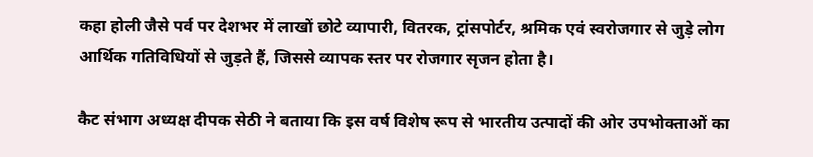कहा होली जैसे पर्व पर देशभर में लाखों छोटे व्यापारी, वितरक, ट्रांसपोर्टर, श्रमिक एवं स्वरोजगार से जुड़े लोग आर्थिक गतिविधियों से जुड़ते हैं, जिससे व्यापक स्तर पर रोजगार सृजन होता है।

कैट संभाग अध्यक्ष दीपक सेठी ने बताया कि इस वर्ष विशेष रूप से भारतीय उत्पादों की ओर उपभोक्ताओं का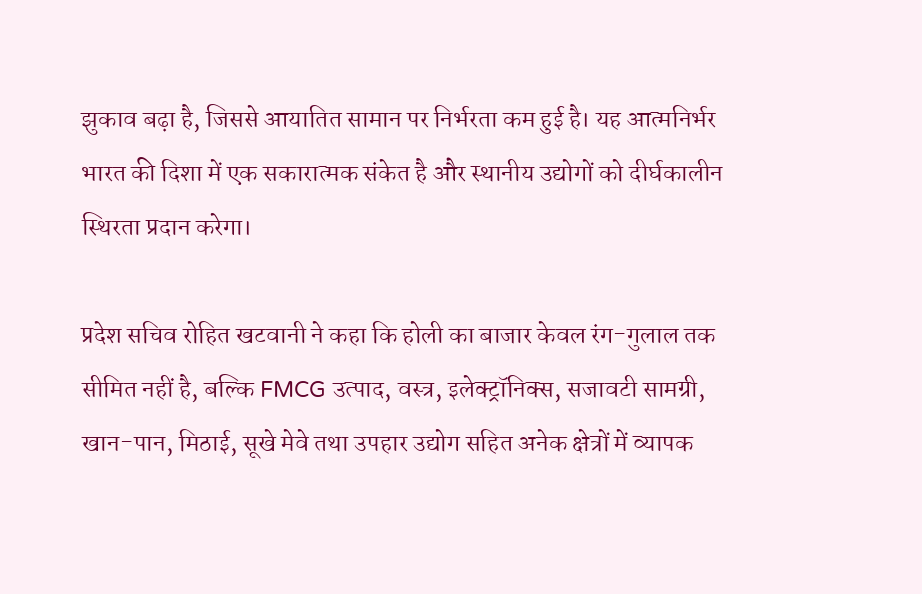झुकाव बढ़ा है, जिससे आयातित सामान पर निर्भरता कम हुई है। यह आत्मनिर्भर भारत की दिशा में एक सकारात्मक संकेत है और स्थानीय उद्योगों को दीर्घकालीन स्थिरता प्रदान करेगा।

प्रदेश सचिव रोहित खटवानी ने कहा कि होली का बाजार केवल रंग-गुलाल तक सीमित नहीं है, बल्कि FMCG उत्पाद, वस्त्र, इलेक्ट्रॉनिक्स, सजावटी सामग्री, खान-पान, मिठाई, सूखे मेवे तथा उपहार उद्योग सहित अनेक क्षेत्रों में व्यापक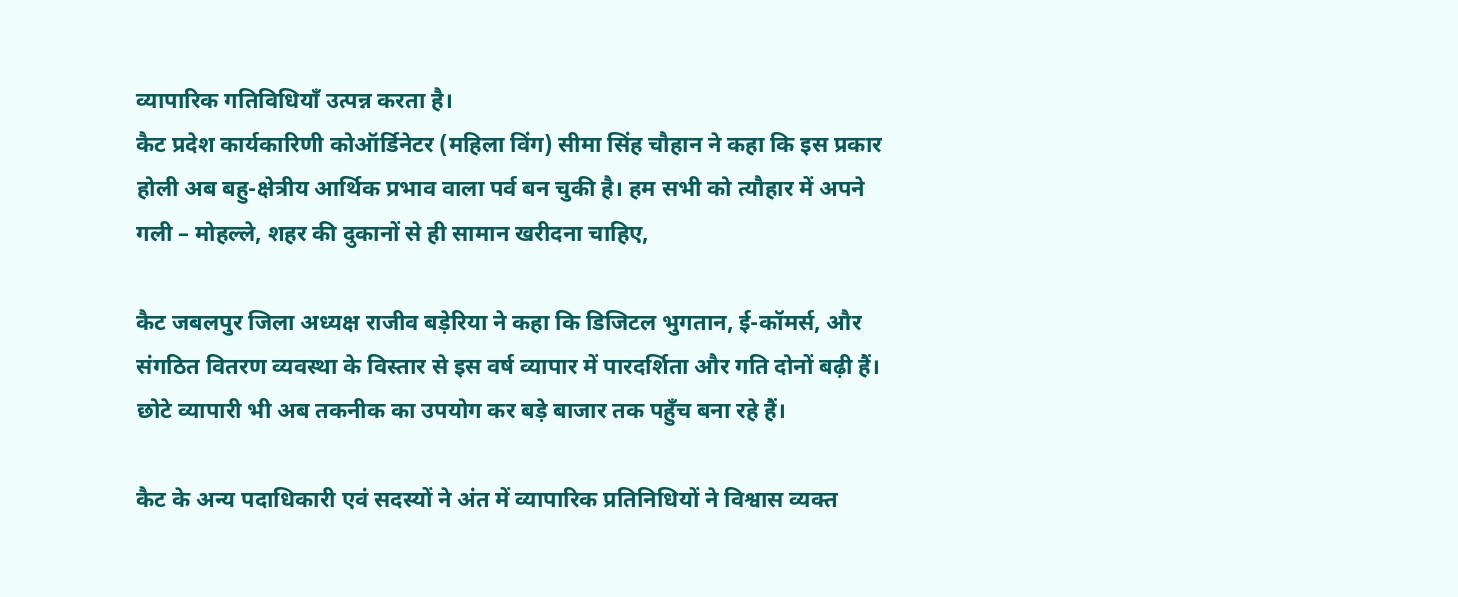व्यापारिक गतिविधियाँ उत्पन्न करता है।
कैट प्रदेश कार्यकारिणी कोऑर्डिनेटर (महिला विंग) सीमा सिंह चौहान ने कहा कि इस प्रकार होली अब बहु-क्षेत्रीय आर्थिक प्रभाव वाला पर्व बन चुकी है। हम सभी को त्यौहार में अपने गली – मोहल्ले, शहर की दुकानों से ही सामान खरीदना चाहिए,

कैट जबलपुर जिला अध्यक्ष राजीव बड़ेरिया ने कहा कि डिजिटल भुगतान, ई-कॉमर्स, और संगठित वितरण व्यवस्था के विस्तार से इस वर्ष व्यापार में पारदर्शिता और गति दोनों बढ़ी हैं। छोटे व्यापारी भी अब तकनीक का उपयोग कर बड़े बाजार तक पहुँच बना रहे हैं।

कैट के अन्य पदाधिकारी एवं सदस्यों ने अंत में व्यापारिक प्रतिनिधियों ने विश्वास व्यक्त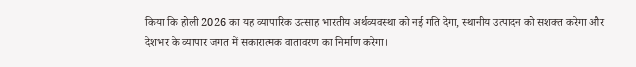किया कि होली 2026 का यह व्यापारिक उत्साह भारतीय अर्थव्यवस्था को नई गति देगा, स्थानीय उत्पादन को सशक्त करेगा और देशभर के व्यापार जगत में सकारात्मक वातावरण का निर्माण करेगा।